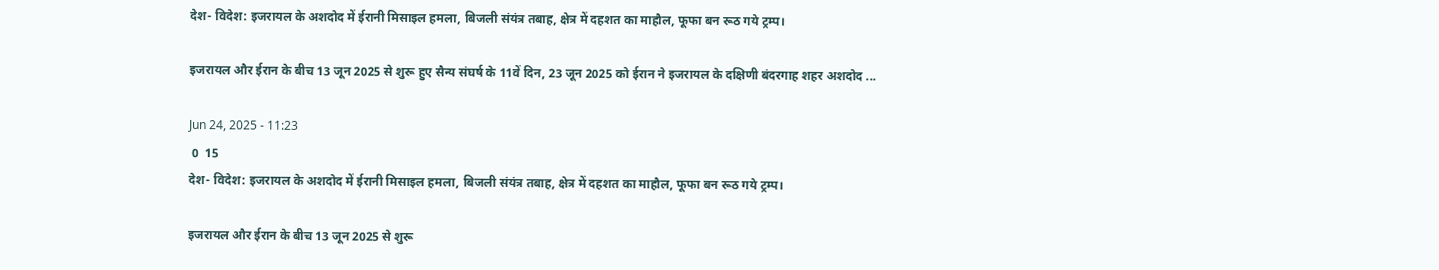देश- विदेश: इजरायल के अशदोद में ईरानी मिसाइल हमला, बिजली संयंत्र तबाह, क्षेत्र में दहशत का माहौल, फूफा बन रूठ गये ट्रम्प।

इजरायल और ईरान के बीच 13 जून 2025 से शुरू हुए सैन्य संघर्ष के 11वें दिन, 23 जून 2025 को ईरान ने इजरायल के दक्षिणी बंदरगाह शहर अशदोद ...

Jun 24, 2025 - 11:23
 0  15
देश- विदेश: इजरायल के अशदोद में ईरानी मिसाइल हमला, बिजली संयंत्र तबाह, क्षेत्र में दहशत का माहौल, फूफा बन रूठ गये ट्रम्प।

इजरायल और ईरान के बीच 13 जून 2025 से शुरू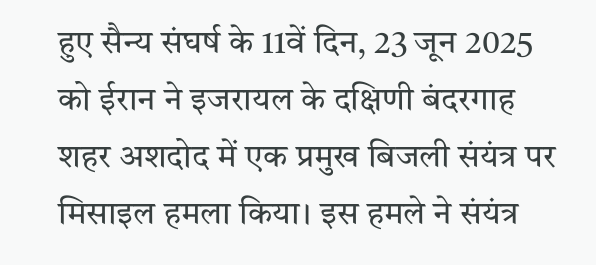हुए सैन्य संघर्ष के 11वें दिन, 23 जून 2025 को ईरान ने इजरायल के दक्षिणी बंदरगाह शहर अशदोद में एक प्रमुख बिजली संयंत्र पर मिसाइल हमला किया। इस हमले ने संयंत्र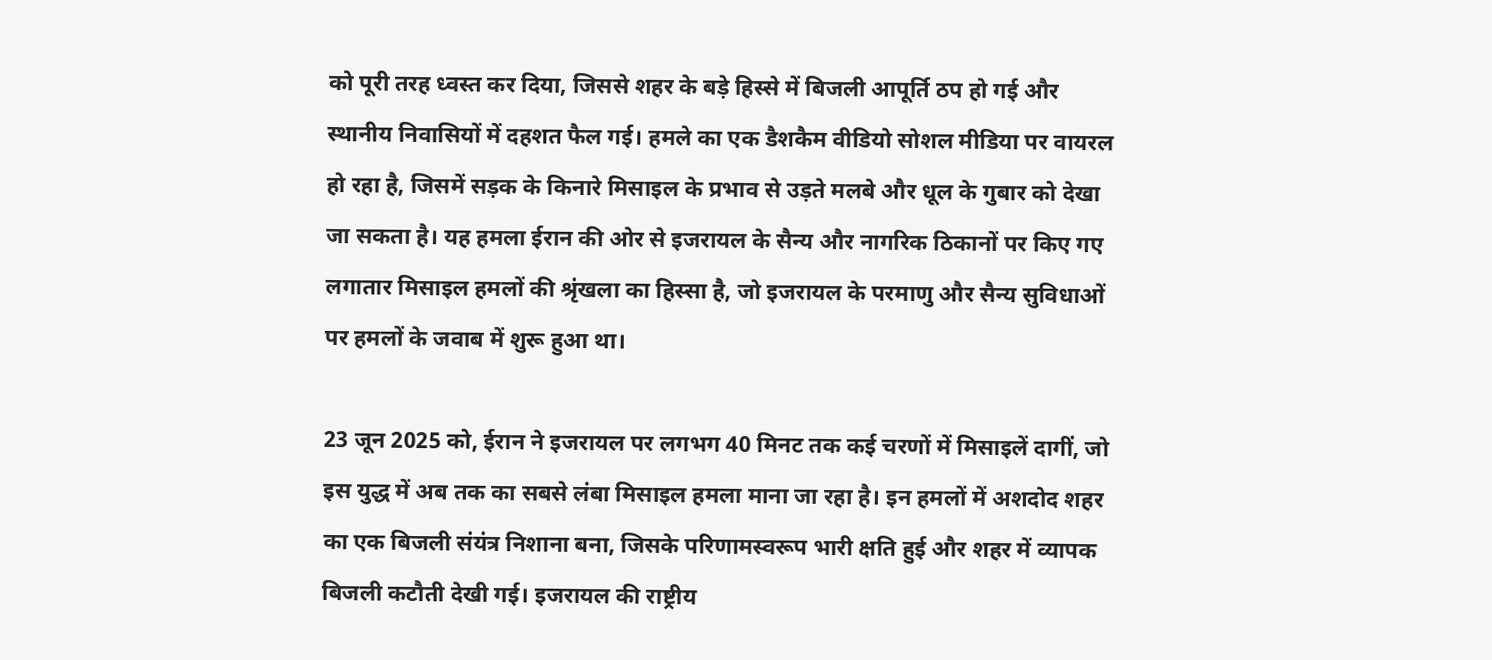को पूरी तरह ध्वस्त कर दिया, जिससे शहर के बड़े हिस्से में बिजली आपूर्ति ठप हो गई और स्थानीय निवासियों में दहशत फैल गई। हमले का एक डैशकैम वीडियो सोशल मीडिया पर वायरल हो रहा है, जिसमें सड़क के किनारे मिसाइल के प्रभाव से उड़ते मलबे और धूल के गुबार को देखा जा सकता है। यह हमला ईरान की ओर से इजरायल के सैन्य और नागरिक ठिकानों पर किए गए लगातार मिसाइल हमलों की श्रृंखला का हिस्सा है, जो इजरायल के परमाणु और सैन्य सुविधाओं पर हमलों के जवाब में शुरू हुआ था।

23 जून 2025 को, ईरान ने इजरायल पर लगभग 40 मिनट तक कई चरणों में मिसाइलें दागीं, जो इस युद्ध में अब तक का सबसे लंबा मिसाइल हमला माना जा रहा है। इन हमलों में अशदोद शहर का एक बिजली संयंत्र निशाना बना, जिसके परिणामस्वरूप भारी क्षति हुई और शहर में व्यापक बिजली कटौती देखी गई। इजरायल की राष्ट्रीय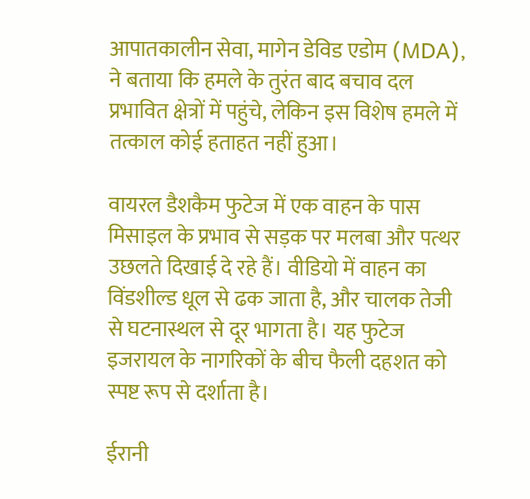आपातकालीन सेवा, मागेन डेविड एडोम (MDA), ने बताया कि हमले के तुरंत बाद बचाव दल प्रभावित क्षेत्रों में पहुंचे, लेकिन इस विशेष हमले में तत्काल कोई हताहत नहीं हुआ।

वायरल डैशकैम फुटेज में एक वाहन के पास मिसाइल के प्रभाव से सड़क पर मलबा और पत्थर उछलते दिखाई दे रहे हैं। वीडियो में वाहन का विंडशील्ड धूल से ढक जाता है, और चालक तेजी से घटनास्थल से दूर भागता है। यह फुटेज इजरायल के नागरिकों के बीच फैली दहशत को स्पष्ट रूप से दर्शाता है।

ईरानी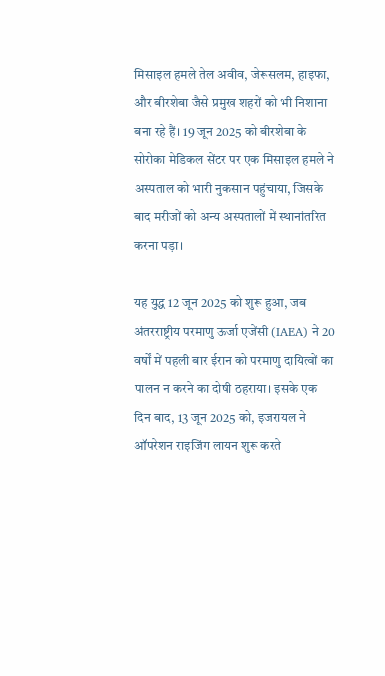मिसाइल हमले तेल अवीव, जेरूसलम, हाइफा, और बीरशेबा जैसे प्रमुख शहरों को भी निशाना बना रहे हैं। 19 जून 2025 को बीरशेबा के सोरोका मेडिकल सेंटर पर एक मिसाइल हमले ने अस्पताल को भारी नुकसान पहुंचाया, जिसके बाद मरीजों को अन्य अस्पतालों में स्थानांतरित करना पड़ा।

यह युद्ध 12 जून 2025 को शुरू हुआ, जब अंतरराष्ट्रीय परमाणु ऊर्जा एजेंसी (IAEA) ने 20 वर्षों में पहली बार ईरान को परमाणु दायित्वों का पालन न करने का दोषी ठहराया। इसके एक दिन बाद, 13 जून 2025 को, इजरायल ने ऑपरेशन राइजिंग लायन शुरू करते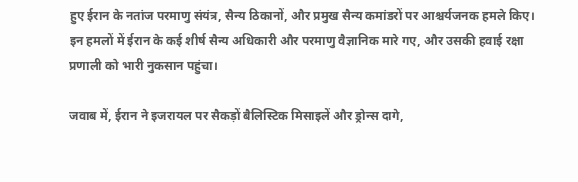हुए ईरान के नतांज परमाणु संयंत्र, सैन्य ठिकानों, और प्रमुख सैन्य कमांडरों पर आश्चर्यजनक हमले किए। इन हमलों में ईरान के कई शीर्ष सैन्य अधिकारी और परमाणु वैज्ञानिक मारे गए, और उसकी हवाई रक्षा प्रणाली को भारी नुकसान पहुंचा।

जवाब में, ईरान ने इजरायल पर सैकड़ों बैलिस्टिक मिसाइलें और ड्रोन्स दागे,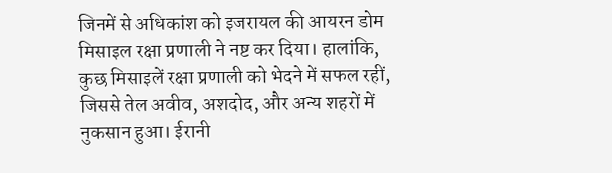जिनमें से अधिकांश को इजरायल की आयरन डोम मिसाइल रक्षा प्रणाली ने नष्ट कर दिया। हालांकि, कुछ मिसाइलें रक्षा प्रणाली को भेदने में सफल रहीं, जिससे तेल अवीव, अशदोद, और अन्य शहरों में नुकसान हुआ। ईरानी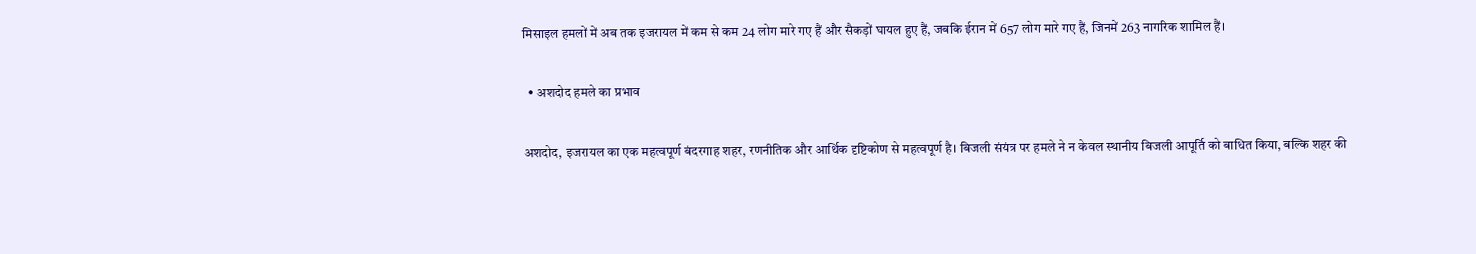मिसाइल हमलों में अब तक इजरायल में कम से कम 24 लोग मारे गए हैं और सैकड़ों घायल हुए हैं, जबकि ईरान में 657 लोग मारे गए हैं, जिनमें 263 नागरिक शामिल हैं।

  • अशदोद हमले का प्रभाव

अशदोद, इजरायल का एक महत्वपूर्ण बंदरगाह शहर, रणनीतिक और आर्थिक दृष्टिकोण से महत्वपूर्ण है। बिजली संयंत्र पर हमले ने न केवल स्थानीय बिजली आपूर्ति को बाधित किया, बल्कि शहर की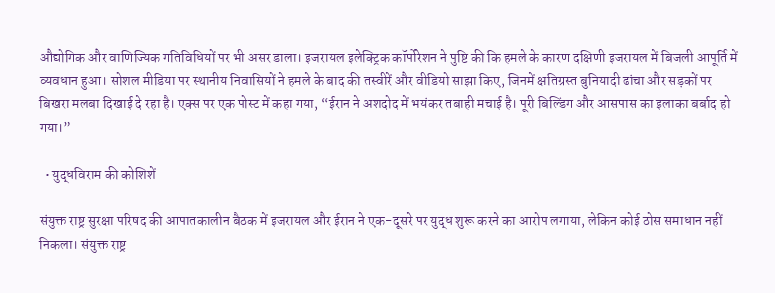औद्योगिक और वाणिज्यिक गतिविधियों पर भी असर डाला। इजरायल इलेक्ट्रिक कॉर्पोरेशन ने पुष्टि की कि हमले के कारण दक्षिणी इजरायल में बिजली आपूर्ति में व्यवधान हुआ। सोशल मीडिया पर स्थानीय निवासियों ने हमले के बाद की तस्वीरें और वीडियो साझा किए, जिनमें क्षतिग्रस्त बुनियादी ढांचा और सड़कों पर बिखरा मलबा दिखाई दे रहा है। एक्स पर एक पोस्ट में कहा गया, “ईरान ने अशदोद में भयंकर तबाही मचाई है। पूरी बिल्डिंग और आसपास का इलाका बर्बाद हो गया।”

  • युद्धविराम की कोशिशें

संयुक्त राष्ट्र सुरक्षा परिषद की आपातकालीन बैठक में इजरायल और ईरान ने एक-दूसरे पर युद्ध शुरू करने का आरोप लगाया, लेकिन कोई ठोस समाधान नहीं निकला। संयुक्त राष्ट्र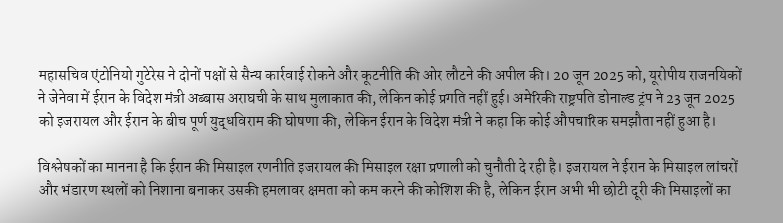महासचिव एंटोनियो गुटेरेस ने दोनों पक्षों से सैन्य कार्रवाई रोकने और कूटनीति की ओर लौटने की अपील की। 20 जून 2025 को, यूरोपीय राजनयिकों ने जेनेवा में ईरान के विदेश मंत्री अब्बास अराघची के साथ मुलाकात की, लेकिन कोई प्रगति नहीं हुई। अमेरिकी राष्ट्रपति डोनाल्ड ट्रंप ने 23 जून 2025 को इजरायल और ईरान के बीच पूर्ण युद्धविराम की घोषणा की, लेकिन ईरान के विदेश मंत्री ने कहा कि कोई औपचारिक समझौता नहीं हुआ है।

विश्लेषकों का मानना है कि ईरान की मिसाइल रणनीति इजरायल की मिसाइल रक्षा प्रणाली को चुनौती दे रही है। इजरायल ने ईरान के मिसाइल लांचरों और भंडारण स्थलों को निशाना बनाकर उसकी हमलावर क्षमता को कम करने की कोशिश की है, लेकिन ईरान अभी भी छोटी दूरी की मिसाइलों का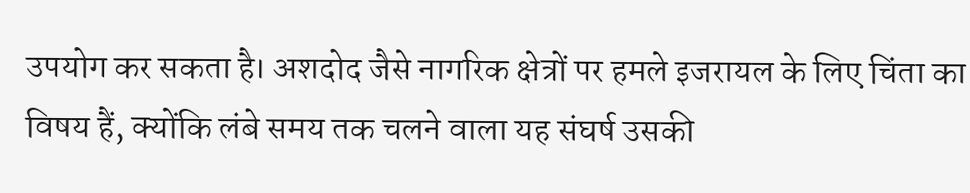उपयोग कर सकता है। अशदोद जैसे नागरिक क्षेत्रों पर हमले इजरायल के लिए चिंता का विषय हैं, क्योंकि लंबे समय तक चलने वाला यह संघर्ष उसकी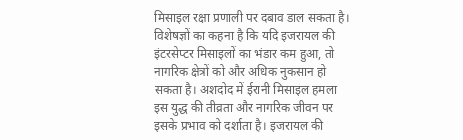मिसाइल रक्षा प्रणाली पर दबाव डाल सकता है। विशेषज्ञों का कहना है कि यदि इजरायल की इंटरसेप्टर मिसाइलों का भंडार कम हुआ, तो नागरिक क्षेत्रों को और अधिक नुकसान हो सकता है। अशदोद में ईरानी मिसाइल हमला इस युद्ध की तीव्रता और नागरिक जीवन पर इसके प्रभाव को दर्शाता है। इजरायल की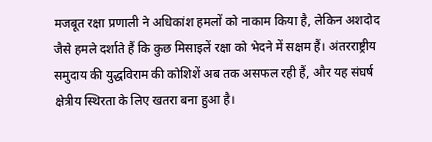मजबूत रक्षा प्रणाली ने अधिकांश हमलों को नाकाम किया है, लेकिन अशदोद जैसे हमले दर्शाते हैं कि कुछ मिसाइलें रक्षा को भेदने में सक्षम हैं। अंतरराष्ट्रीय समुदाय की युद्धविराम की कोशिशें अब तक असफल रही हैं, और यह संघर्ष क्षेत्रीय स्थिरता के लिए खतरा बना हुआ है।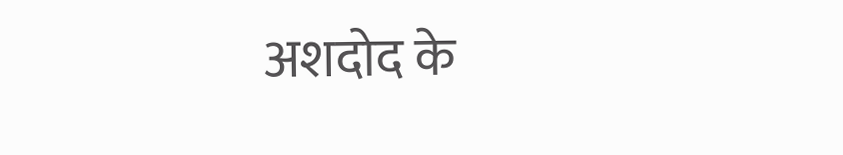अशदोद के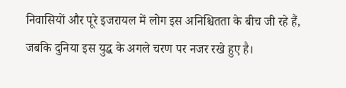निवासियों और पूरे इजरायल में लोग इस अनिश्चितता के बीच जी रहे हैं, जबकि दुनिया इस युद्ध के अगले चरण पर नजर रखे हुए है।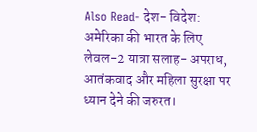Also Read- देश- विदेश: अमेरिका की भारत के लिए लेवल-2 यात्रा सलाह- अपराध, आतंकवाद और महिला सुरक्षा पर ध्यान देने की जरुरत।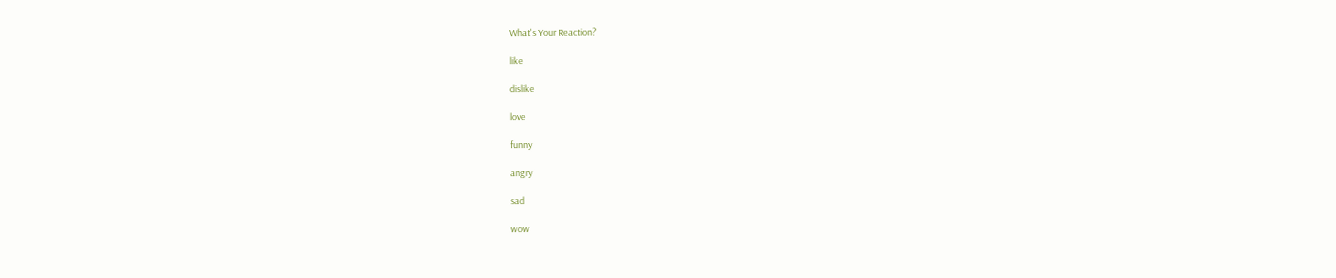What's Your Reaction?

like

dislike

love

funny

angry

sad

wow